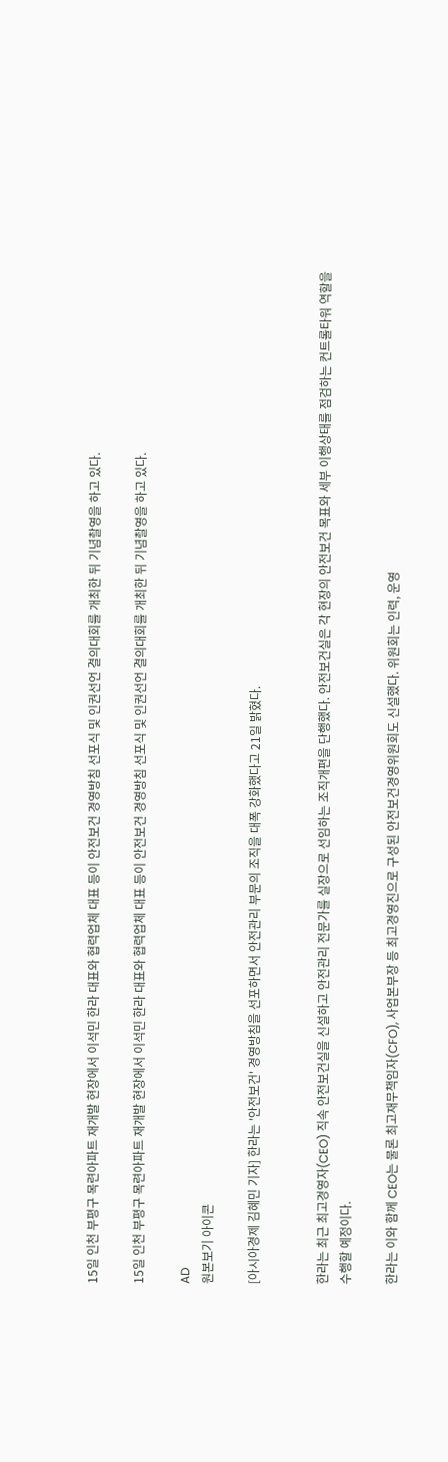15일 인천 부평구 목련아파트 재개발 현장에서 이석민 한라 대표와 협력업체 대표 등이 안전보건 경영방침 선포식 및 인권선언 결의대회를 개최한 뒤 기념촬영을 하고 있다.

15일 인천 부평구 목련아파트 재개발 현장에서 이석민 한라 대표와 협력업체 대표 등이 안전보건 경영방침 선포식 및 인권선언 결의대회를 개최한 뒤 기념촬영을 하고 있다.

AD
원본보기 아이콘

[아시아경제 김혜민 기자] 한라는 '안전보건' 경영방침을 선포하면서 안전관리 부문의 조직을 대폭 강화했다고 21일 밝혔다.


한라는 최근 최고경영자(CEO) 직속 안전보건실을 신설하고 안전관리 전문가를 실장으로 선임하는 조직개편을 단행했다. 안전보건실은 각 현장의 안전보건 목표와 세부 이행상태를 점검하는 컨트롤타워 역할을 수행할 예정이다.

한라는 이와 함께 CEO는 물론 최고재무책임자(CFO), 사업본부장 등 최고경영진으로 구성된 안전보건경영위원회도 신설했다. 위원회는 인력, 운영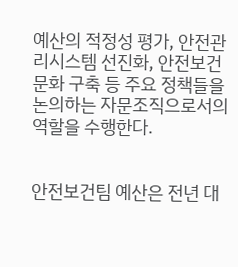예산의 적정성 평가, 안전관리시스템 선진화, 안전보건 문화 구축 등 주요 정책들을 논의하는 자문조직으로서의 역할을 수행한다.


안전보건팀 예산은 전년 대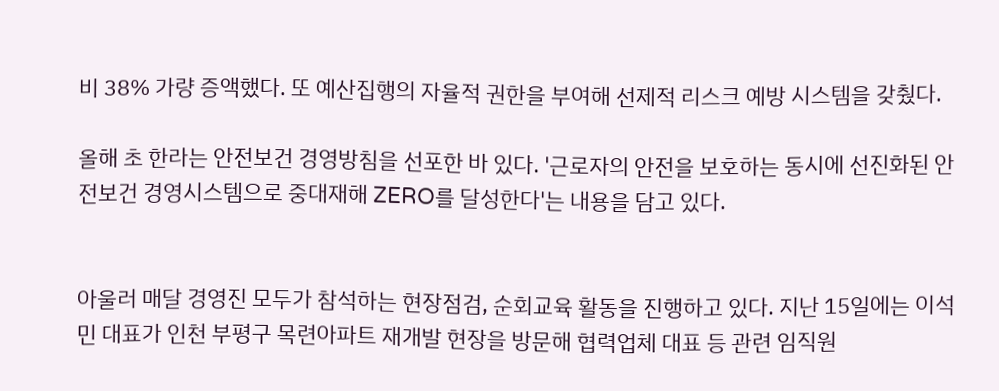비 38% 가량 증액했다. 또 예산집행의 자율적 권한을 부여해 선제적 리스크 예방 시스템을 갖췄다.

올해 초 한라는 안전보건 경영방침을 선포한 바 있다. '근로자의 안전을 보호하는 동시에 선진화된 안전보건 경영시스템으로 중대재해 ZERO를 달성한다'는 내용을 담고 있다.


아울러 매달 경영진 모두가 참석하는 현장점검, 순회교육 활동을 진행하고 있다. 지난 15일에는 이석민 대표가 인천 부평구 목련아파트 재개발 현장을 방문해 협력업체 대표 등 관련 임직원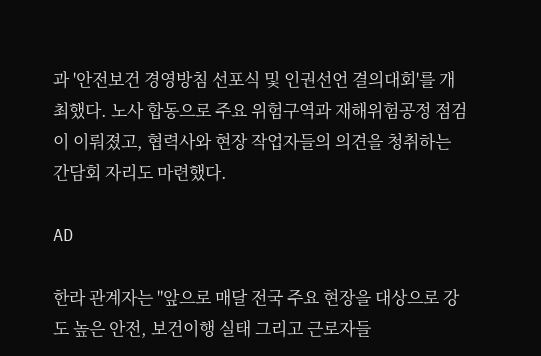과 '안전보건 경영방침 선포식 및 인권선언 결의대회'를 개최했다. 노사 합동으로 주요 위험구역과 재해위험공정 점검이 이뤄졌고, 협력사와 현장 작업자들의 의견을 청취하는 간담회 자리도 마련했다.

AD

한라 관계자는 "앞으로 매달 전국 주요 현장을 대상으로 강도 높은 안전, 보건이행 실태 그리고 근로자들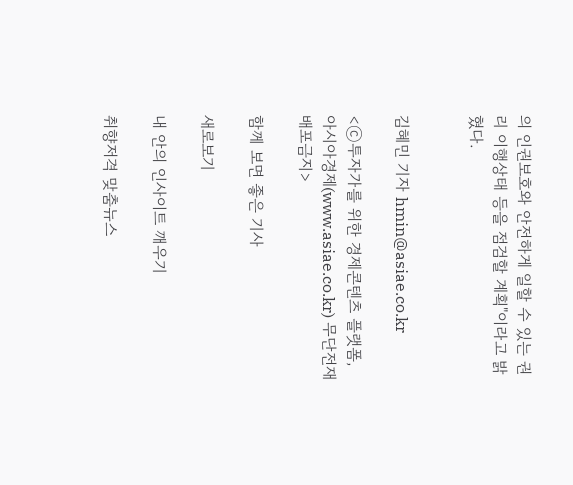의 인권보호와 안전하게 일할 수 있는 권리 이행상태 등을 점검할 계획"이라고 밝혔다.


김혜민 기자 hmin@asiae.co.kr

<ⓒ투자가를 위한 경제콘텐츠 플랫폼, 아시아경제(www.asiae.co.kr) 무단전재 배포금지>

함께 보면 좋은 기사

새로보기

내 안의 인사이트 깨우기

취향저격 맞춤뉴스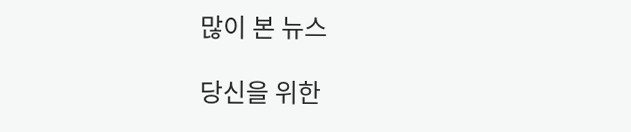많이 본 뉴스

당신을 위한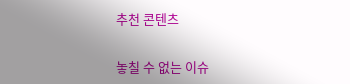추천 콘텐츠

놓칠 수 없는 이슈